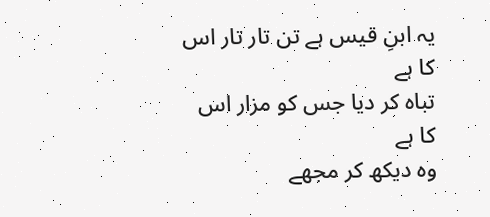یہ ابنِ قیس ہے تن تار تار اس کا ہے
تباہ کر دیا جس کو مزار اس کا ہے
وہ دیکھ کر مجھے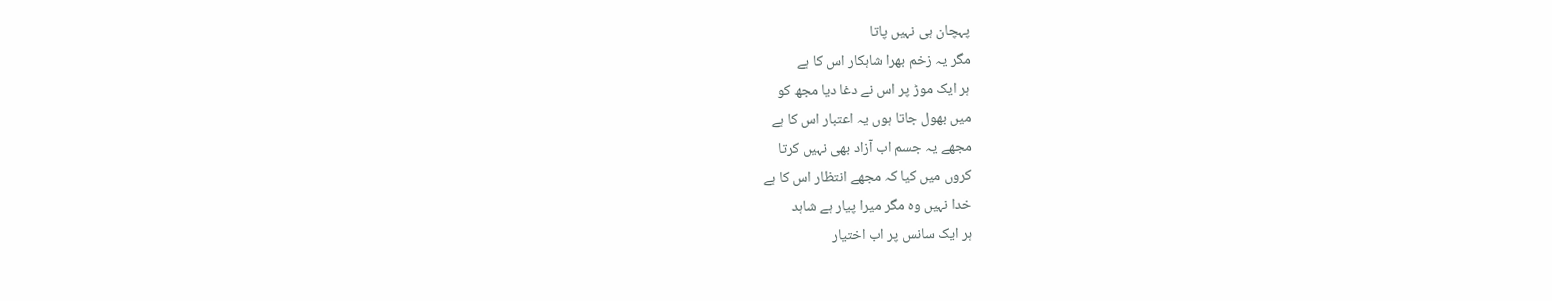پہچان ہی نہیں پاتا
مگر یہ زخم بھرا شاہکار اس کا ہے
ہر ایک موڑ پر اس نے دغا دیا مجھ کو
میں بھول جاتا ہوں یہ اعتبار اس کا ہے
مجھے یہ جسم اب آزاد بھی نہیں کرتا
کروں میں کیا کہ مجھے انتظار اس کا ہے
خدا نہیں وہ مگر میرا پیار ہے شاہد
ہر ایک سانس پر اب اختیار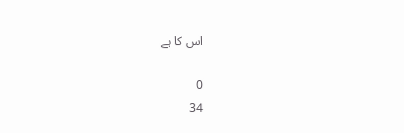اس کا ہے

0
34